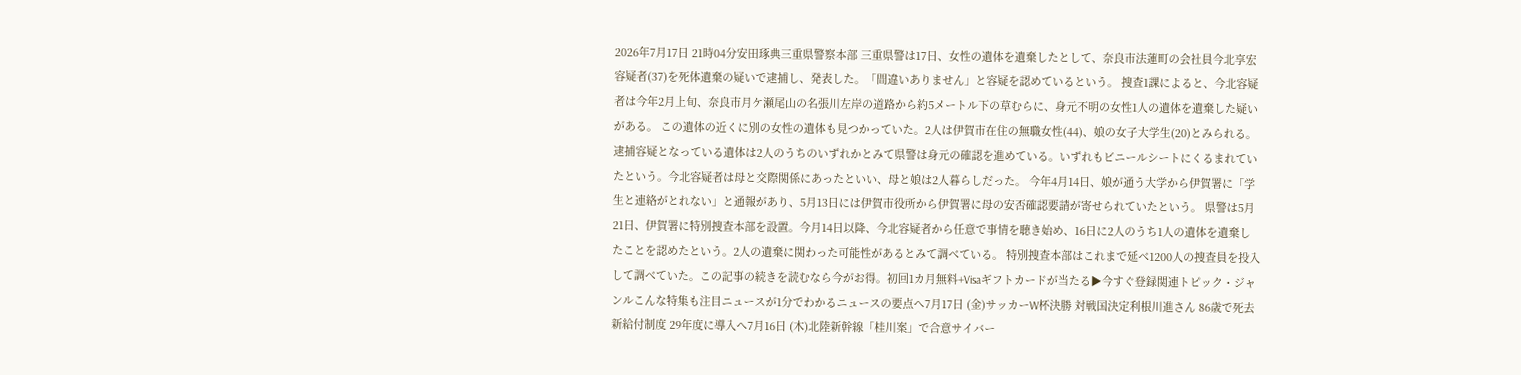2026年7月17日 21時04分安田琢典三重県警察本部 三重県警は17日、女性の遺体を遺棄したとして、奈良市法蓮町の会社員今北享宏容疑者(37)を死体遺棄の疑いで逮捕し、発表した。「間違いありません」と容疑を認めているという。 捜査1課によると、今北容疑者は今年2月上旬、奈良市月ケ瀬尾山の名張川左岸の道路から約5メートル下の草むらに、身元不明の女性1人の遺体を遺棄した疑いがある。 この遺体の近くに別の女性の遺体も見つかっていた。2人は伊賀市在住の無職女性(44)、娘の女子大学生(20)とみられる。逮捕容疑となっている遺体は2人のうちのいずれかとみて県警は身元の確認を進めている。いずれもビニールシートにくるまれていたという。今北容疑者は母と交際関係にあったといい、母と娘は2人暮らしだった。 今年4月14日、娘が通う大学から伊賀署に「学生と連絡がとれない」と通報があり、5月13日には伊賀市役所から伊賀署に母の安否確認要請が寄せられていたという。 県警は5月21日、伊賀署に特別捜査本部を設置。今月14日以降、今北容疑者から任意で事情を聴き始め、16日に2人のうち1人の遺体を遺棄したことを認めたという。2人の遺棄に関わった可能性があるとみて調べている。 特別捜査本部はこれまで延べ1200人の捜査員を投入して調べていた。この記事の続きを読むなら今がお得。初回1カ月無料+Visaギフトカードが当たる▶今すぐ登録関連トピック・ジャンルこんな特集も注目ニュースが1分でわかるニュースの要点へ7月17日 (金)サッカーW杯決勝 対戦国決定利根川進さん 86歳で死去新給付制度 29年度に導入へ7月16日 (木)北陸新幹線「桂川案」で合意サイバー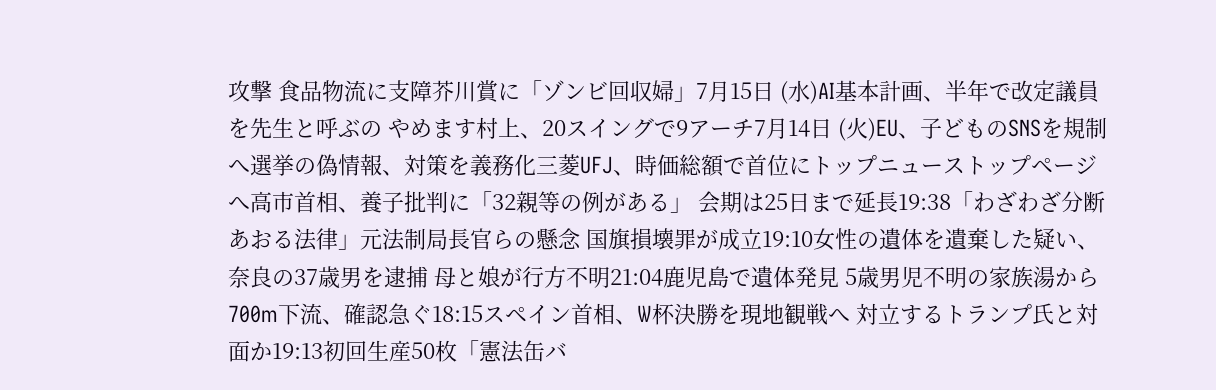攻撃 食品物流に支障芥川賞に「ゾンビ回収婦」7月15日 (水)AI基本計画、半年で改定議員を先生と呼ぶの やめます村上、20スイングで9アーチ7月14日 (火)EU、子どものSNSを規制へ選挙の偽情報、対策を義務化三菱UFJ、時価総額で首位にトップニューストップページへ高市首相、養子批判に「32親等の例がある」 会期は25日まで延長19:38「わざわざ分断あおる法律」元法制局長官らの懸念 国旗損壊罪が成立19:10女性の遺体を遺棄した疑い、奈良の37歳男を逮捕 母と娘が行方不明21:04鹿児島で遺体発見 5歳男児不明の家族湯から700m下流、確認急ぐ18:15スペイン首相、W杯決勝を現地観戦へ 対立するトランプ氏と対面か19:13初回生産50枚「憲法缶バ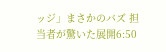ッジ」まさかのバズ 担当者が驚いた展開6:50